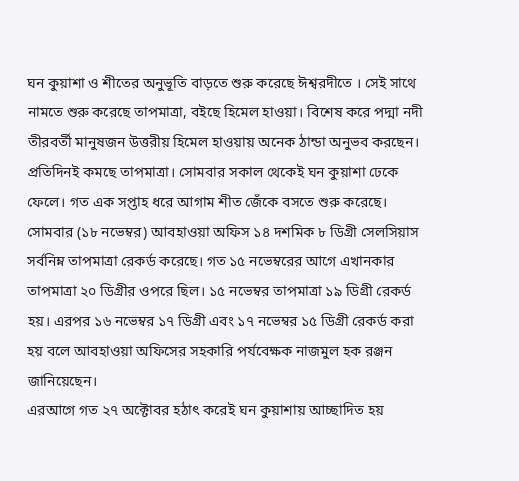ঘন কুয়াশা ও শীতের অনুভূতি বাড়তে শুরু করেছে ঈশ্বরদীতে । সেই সাথে নামতে শুরু করেছে তাপমাত্রা, বইছে হিমেল হাওয়া। বিশেষ করে পদ্মা নদী তীরবর্তী মানুষজন উত্তরীয় হিমেল হাওয়ায় অনেক ঠান্ডা অনুভব করছেন।
প্রতিদিনই কমছে তাপমাত্রা। সোমবার সকাল থেকেই ঘন কুয়াশা ঢেকে ফেলে। গত এক সপ্তাহ ধরে আগাম শীত জেঁকে বসতে শুরু করেছে। সোমবার (১৮ নভেম্বর) আবহাওয়া অফিস ১৪ দশমিক ৮ ডিগ্রী সেলসিয়াস সর্বনিম্ন তাপমাত্রা রেকর্ড করেছে। গত ১৫ নভেম্বরের আগে এখানকার তাপমাত্রা ২০ ডিগ্রীর ওপরে ছিল। ১৫ নভেম্বর তাপমাত্রা ১৯ ডিগ্রী রেকর্ড হয়। এরপর ১৬ নভেম্বর ১৭ ডিগ্রী এবং ১৭ নভেম্বর ১৫ ডিগ্রী রেকর্ড করা হয় বলে আবহাওয়া অফিসের সহকারি পর্যবেক্ষক নাজমুল হক রঞ্জন জানিয়েছেন।
এরআগে গত ২৭ অক্টোবর হঠাৎ করেই ঘন কুয়াশায় আচ্ছাদিত হয়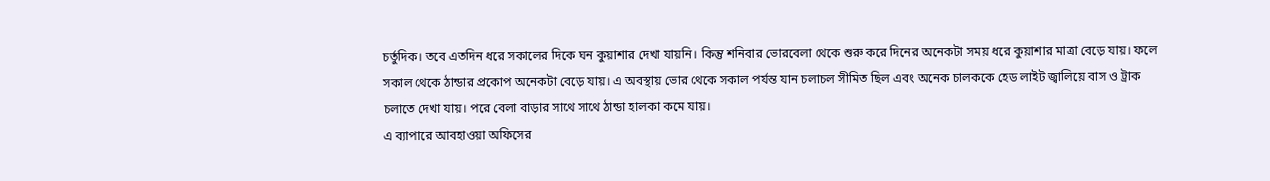চর্তুদিক। তবে এতদিন ধরে সকালের দিকে ঘন কুয়াশার দেখা যায়নি। কিন্তু শনিবার ভোরবেলা থেকে শুরু করে দিনের অনেকটা সময় ধরে কুয়াশার মাত্রা বেড়ে যায়। ফলে সকাল থেকে ঠান্ডার প্রকোপ অনেকটা বেড়ে যায়। এ অবস্থায় ভোর থেকে সকাল পর্যন্ত যান চলাচল সীমিত ছিল এবং অনেক চালককে হেড লাইট জ্বালিয়ে বাস ও ট্রাক চলাতে দেখা যায়। পরে বেলা বাড়ার সাথে সাথে ঠান্ডা হালকা কমে যায়।
এ ব্যাপারে আবহাওয়া অফিসের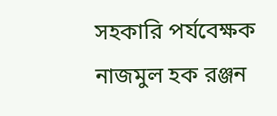সহকারি পর্যবেক্ষক নাজমুল হক রঞ্জন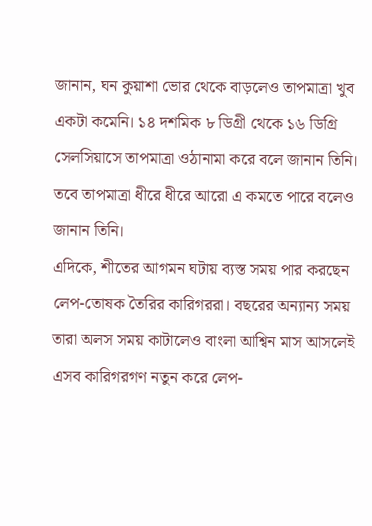জানান, ঘন কুয়াশা ভোর থেকে বাড়লেও তাপমাত্রা খুব একটা কমেনি। ১৪ দশমিক ৮ ডিগ্রী থেকে ১৬ ডিগ্রি সেলসিয়াসে তাপমাত্রা ওঠানামা করে বলে জানান তিনি। তবে তাপমাত্রা ধীরে ধীরে আরো এ কমতে পারে বলেও জানান তিনি।
এদিকে, শীতের আগমন ঘটায় ব্যস্ত সময় পার করছেন লেপ-তোষক তৈরির কারিগররা। বছরের অন্যান্য সময় তারা অলস সময় কাটালেও বাংলা আশ্বিন মাস আসলেই এসব কারিগরগণ নতুন করে লেপ-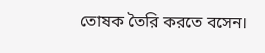তোষক তৈরি করতে বসেন।